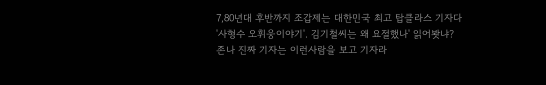7,80년대 후반까지 조갑제는 대한민국 최고 탑클라스 기자다
'사형수 오휘웅이야기'. 김기철씨는 왜 요절했나' 읽어봣냐?
존나 진짜 기자는 이런사람을 보고 기자라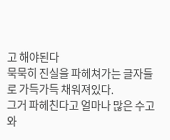고 해야된다
묵묵히 진실을 파헤쳐가는 글자들로 가득가득 채워져있다.
그거 파헤친다고 얼마나 많은 수고와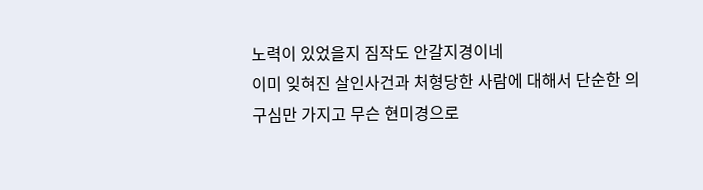노력이 있었을지 짐작도 안갈지경이네
이미 잊혀진 살인사건과 처형당한 사람에 대해서 단순한 의구심만 가지고 무슨 현미경으로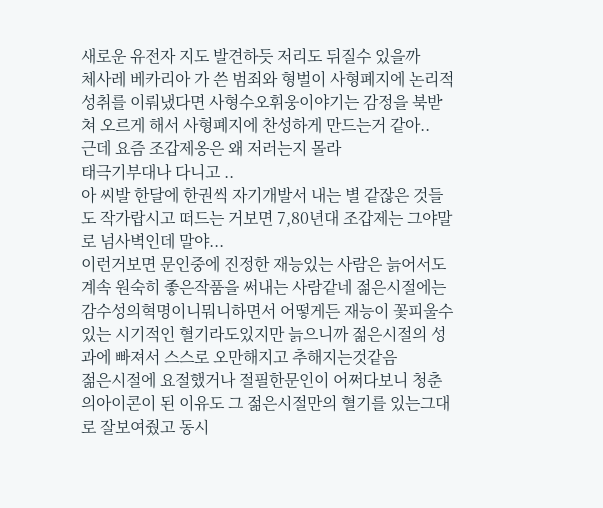새로운 유전자 지도 발견하듯 저리도 뒤질수 있을까
체사레 베카리아 가 쓴 범죄와 형벌이 사형폐지에 논리적 성취를 이뤄냈다면 사형수오휘웅이야기는 감정을 북받쳐 오르게 해서 사형폐지에 찬성하게 만드는거 같아..
근데 요즘 조갑제옹은 왜 저러는지 몰라
태극기부대나 다니고 ..
아 씨발 한달에 한권씩 자기개발서 내는 별 같잖은 것들도 작가랍시고 떠드는 거보면 7,80년대 조갑제는 그야말로 넘사벽인데 말야...
이런거보면 문인중에 진정한 재능있는 사람은 늙어서도 계속 원숙히 좋은작품을 써내는 사람같네 젊은시절에는 감수성의혁명이니뭐니하면서 어떻게든 재능이 꽃피울수있는 시기적인 혈기라도있지만 늙으니까 젊은시절의 성과에 빠져서 스스로 오만해지고 추해지는것같음
젊은시절에 요절했거나 절필한문인이 어쩌다보니 청춘의아이콘이 된 이유도 그 젊은시절만의 혈기를 있는그대로 잘보여줬고 동시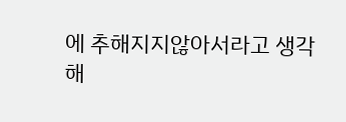에 추해지지않아서라고 생각해